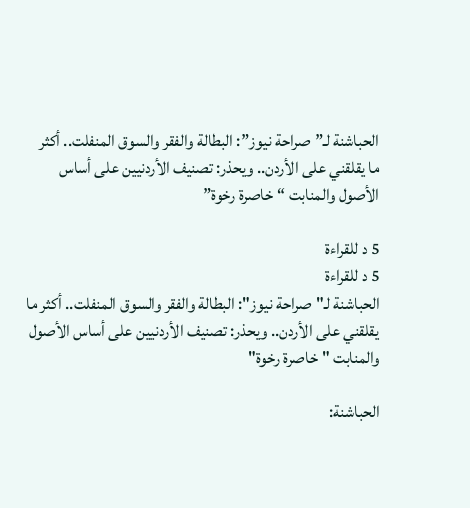الحباشنة لـ”صراحة نيوز”: البطالة والفقر والسوق المنفلت.. أكثر ما يقلقني على الأردن.. ويحذر: تصنيف الأردنيين على أساس الأصول والمنابت “خاصرة رخوة”

5 د للقراءة
5 د للقراءة
الحباشنة لـ"صراحة نيوز": البطالة والفقر والسوق المنفلت.. أكثر ما يقلقني على الأردن.. ويحذر: تصنيف الأردنيين على أساس الأصول والمنابت "خاصرة رخوة"

الحباشنة: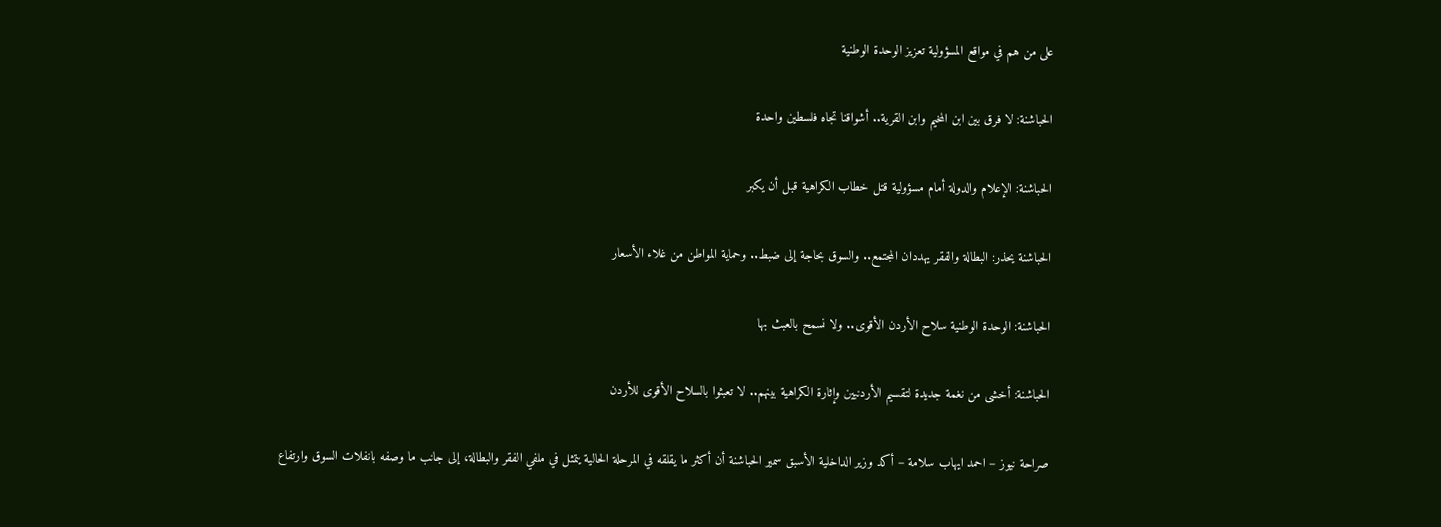على من هم في مواقع المسؤولية تعزيز الوحدة الوطنية

الحباشنة: لا فرق بين ابن المخيم وابن القرية.. أشواقنا تجاه فلسطين واحدة

الحباشنة: الإعلام والدولة أمام مسؤولية قتل خطاب الكراهية قبل أن يكبر

الحباشنة يحذر: البطالة والفقر يهددان المجتمع.. والسوق بحاجة إلى ضبط.. وحماية المواطن من غلاء الأسعار

الحباشنة: الوحدة الوطنية سلاح الأردن الأقوى.. ولا نسمح بالعبث بها

الحباشنة: أخشى من نغمة جديدة لتقسيم الأردنيين وإثارة الكراهية بينهم.. لا تعبثوا بالسلاح الأقوى للأردن

صراحة نيوز – احمد ايهاب سلامة – أكد وزير الداخلية الأسبق سمير الحباشنة أن أكثر ما يقلقه في المرحلة الحالية يتمثل في ملفي الفقر والبطالة، إلى جانب ما وصفه بانفلات السوق وارتفاع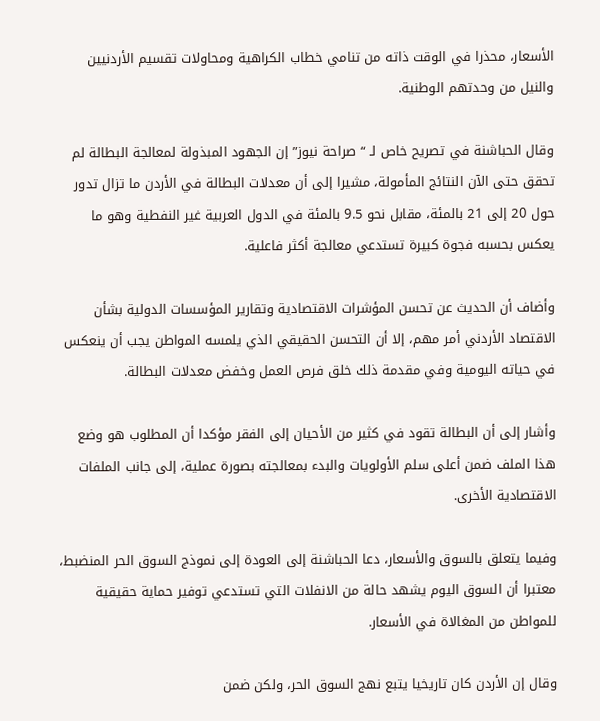الأسعار، محذرا في الوقت ذاته من تنامي خطاب الكراهية ومحاولات تقسيم الأردنيين والنيل من وحدتهم الوطنية.

وقال الحباشنة في تصريح خاص لـ “صراحة نيوز” إن الجهود المبذولة لمعالجة البطالة لم تحقق حتى الآن النتائج المأمولة، مشيرا إلى أن معدلات البطالة في الأردن ما تزال تدور حول 20 إلى 21 بالمئة، مقابل نحو 9.5 بالمئة في الدول العربية غير النفطية وهو ما يعكس بحسبه فجوة كبيرة تستدعي معالجة أكثر فاعلية.

وأضاف أن الحديث عن تحسن المؤشرات الاقتصادية وتقارير المؤسسات الدولية بشأن الاقتصاد الأردني أمر مهم، إلا أن التحسن الحقيقي الذي يلمسه المواطن يجب أن ينعكس في حياته اليومية وفي مقدمة ذلك خلق فرص العمل وخفض معدلات البطالة.

وأشار إلى أن البطالة تقود في كثير من الأحيان إلى الفقر مؤكدا أن المطلوب هو وضع هذا الملف ضمن أعلى سلم الأولويات والبدء بمعالجته بصورة عملية، إلى جانب الملفات الاقتصادية الأخرى.

وفيما يتعلق بالسوق والأسعار، دعا الحباشنة إلى العودة إلى نموذج السوق الحر المنضبط، معتبرا أن السوق اليوم يشهد حالة من الانفلات التي تستدعي توفير حماية حقيقية للمواطن من المغالاة في الأسعار.

وقال إن الأردن كان تاريخيا يتبع نهج السوق الحر، ولكن ضمن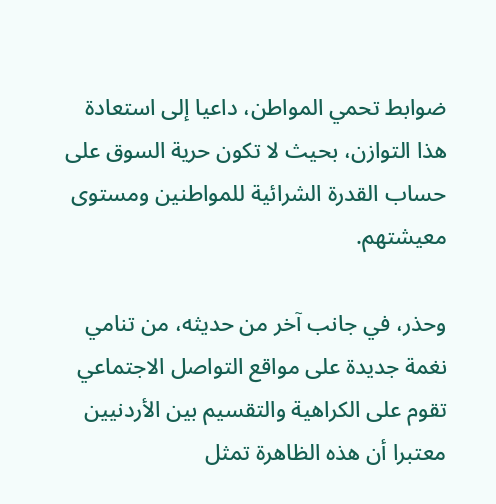ضوابط تحمي المواطن، داعيا إلى استعادة هذا التوازن، بحيث لا تكون حرية السوق على حساب القدرة الشرائية للمواطنين ومستوى معيشتهم.

وحذر، في جانب آخر من حديثه، من تنامي نغمة جديدة على مواقع التواصل الاجتماعي تقوم على الكراهية والتقسيم بين الأردنيين معتبرا أن هذه الظاهرة تمثل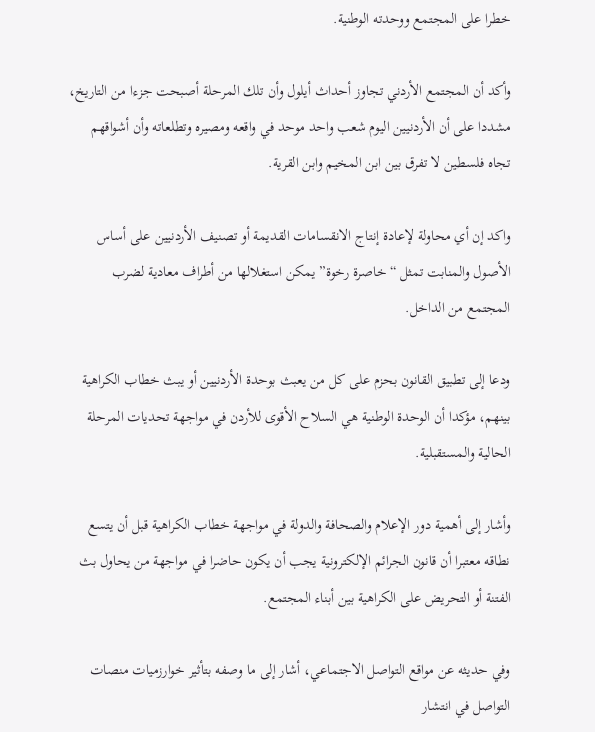خطرا على المجتمع ووحدته الوطنية.

وأكد أن المجتمع الأردني تجاوز أحداث أيلول وأن تلك المرحلة أصبحت جزءا من التاريخ، مشددا على أن الأردنيين اليوم شعب واحد موحد في واقعه ومصيره وتطلعاته وأن أشواقهم تجاه فلسطين لا تفرق بين ابن المخيم وابن القرية.

واكد إن أي محاولة لإعادة إنتاج الانقسامات القديمة أو تصنيف الأردنيين على أساس الأصول والمنابت تمثل “خاصرة رخوة” يمكن استغلالها من أطراف معادية لضرب المجتمع من الداخل.

ودعا إلى تطبيق القانون بحزم على كل من يعبث بوحدة الأردنيين أو يبث خطاب الكراهية بينهم، مؤكدا أن الوحدة الوطنية هي السلاح الأقوى للأردن في مواجهة تحديات المرحلة الحالية والمستقبلية.

وأشار إلى أهمية دور الإعلام والصحافة والدولة في مواجهة خطاب الكراهية قبل أن يتسع نطاقه معتبرا أن قانون الجرائم الإلكترونية يجب أن يكون حاضرا في مواجهة من يحاول بث الفتنة أو التحريض على الكراهية بين أبناء المجتمع.

وفي حديثه عن مواقع التواصل الاجتماعي، أشار إلى ما وصفه بتأثير خوارزميات منصات التواصل في انتشار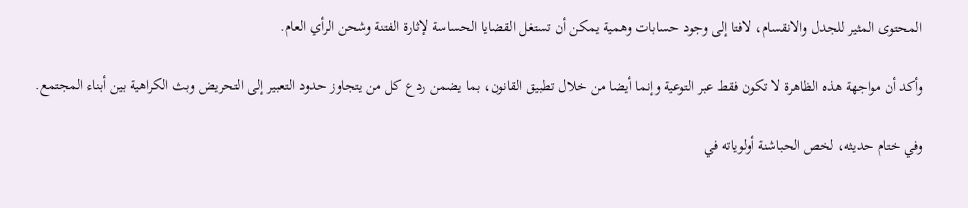المحتوى المثير للجدل والانقسام، لافتا إلى وجود حسابات وهمية يمكن أن تستغل القضايا الحساسة لإثارة الفتنة وشحن الرأي العام.

وأكد أن مواجهة هذه الظاهرة لا تكون فقط عبر التوعية وإنما أيضا من خلال تطبيق القانون، بما يضمن ردع كل من يتجاوز حدود التعبير إلى التحريض وبث الكراهية بين أبناء المجتمع.

وفي ختام حديثه، لخص الحباشنة أولوياته في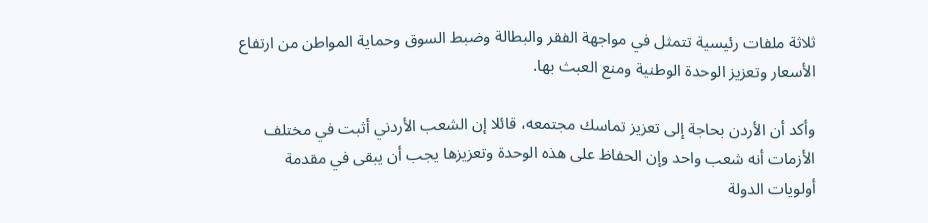ثلاثة ملفات رئيسية تتمثل في مواجهة الفقر والبطالة وضبط السوق وحماية المواطن من ارتفاع الأسعار وتعزيز الوحدة الوطنية ومنع العبث بها.

وأكد أن الأردن بحاجة إلى تعزيز تماسك مجتمعه، قائلا إن الشعب الأردني أثبت في مختلف الأزمات أنه شعب واحد وإن الحفاظ على هذه الوحدة وتعزيزها يجب أن يبقى في مقدمة أولويات الدولة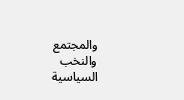والمجتمع والنخب السياسية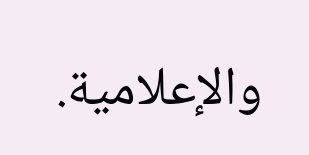والإعلامية.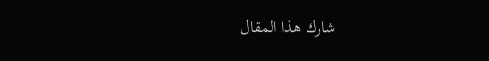شارك هذا المقال